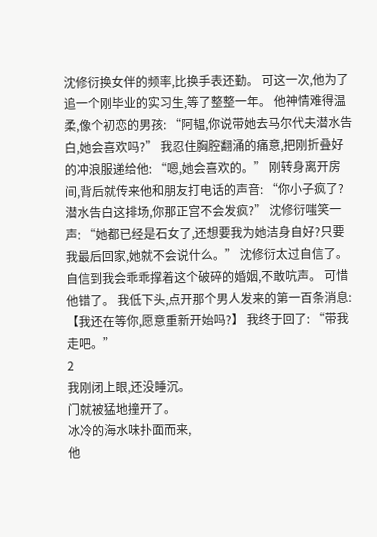沈修衍换女伴的频率,比换手表还勤。 可这一次,他为了追一个刚毕业的实习生,等了整整一年。 他神情难得温柔,像个初恋的男孩: “阿韫,你说带她去马尔代夫潜水告白,她会喜欢吗?” 我忍住胸腔翻涌的痛意,把刚折叠好的冲浪服递给他: “嗯,她会喜欢的。” 刚转身离开房间,背后就传来他和朋友打电话的声音: “你小子疯了?潜水告白这排场,你那正宫不会发疯?” 沈修衍嗤笑一声: “她都已经是石女了,还想要我为她洁身自好?只要我最后回家,她就不会说什么。” 沈修衍太过自信了。 自信到我会乖乖撑着这个破碎的婚姻,不敢吭声。 可惜他错了。 我低下头,点开那个男人发来的第一百条消息: 【我还在等你,愿意重新开始吗?】 我终于回了: “带我走吧。”
2
我刚闭上眼,还没睡沉。
门就被猛地撞开了。
冰冷的海水味扑面而来,
他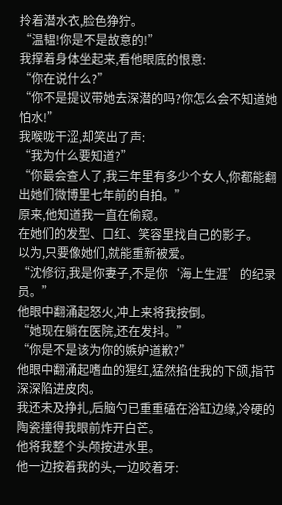拎着潜水衣,脸色狰狞。
“温韫!你是不是故意的!”
我撑着身体坐起来,看他眼底的恨意:
“你在说什么?”
“你不是提议带她去深潜的吗?你怎么会不知道她怕水!”
我喉咙干涩,却笑出了声:
“我为什么要知道?”
“你最会查人了,我三年里有多少个女人,你都能翻出她们微博里七年前的自拍。”
原来,他知道我一直在偷窥。
在她们的发型、口红、笑容里找自己的影子。
以为,只要像她们,就能重新被爱。
“沈修衍,我是你妻子,不是你‘海上生涯’的纪录员。”
他眼中翻涌起怒火,冲上来将我按倒。
“她现在躺在医院,还在发抖。”
“你是不是该为你的嫉妒道歉?”
他眼中翻涌起嗜血的猩红,猛然掐住我的下颌,指节深深陷进皮肉。
我还未及挣扎,后脑勺已重重磕在浴缸边缘,冷硬的陶瓷撞得我眼前炸开白芒。
他将我整个头颅按进水里。
他一边按着我的头,一边咬着牙: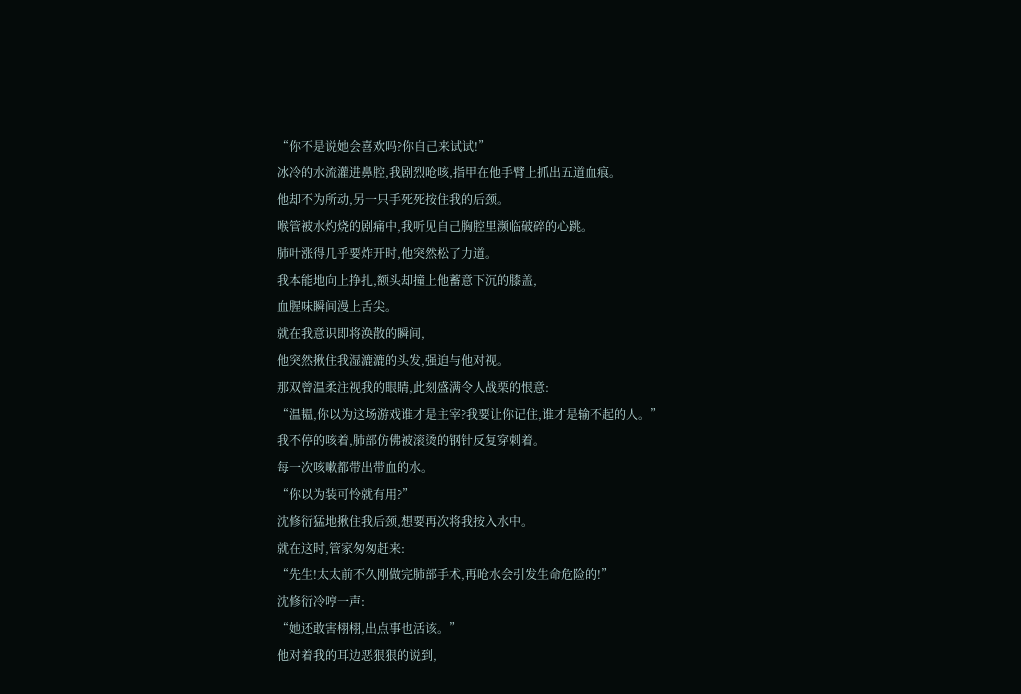“你不是说她会喜欢吗?你自己来试试!”
冰冷的水流灌进鼻腔,我剧烈呛咳,指甲在他手臂上抓出五道血痕。
他却不为所动,另一只手死死按住我的后颈。
喉管被水灼烧的剧痛中,我听见自己胸腔里濒临破碎的心跳。
肺叶涨得几乎要炸开时,他突然松了力道。
我本能地向上挣扎,额头却撞上他蓄意下沉的膝盖,
血腥味瞬间漫上舌尖。
就在我意识即将涣散的瞬间,
他突然揪住我湿漉漉的头发,强迫与他对视。
那双曾温柔注视我的眼睛,此刻盛满令人战栗的恨意:
“温韫,你以为这场游戏谁才是主宰?我要让你记住,谁才是输不起的人。”
我不停的咳着,肺部仿佛被滚烫的钢针反复穿刺着。
每一次咳嗽都带出带血的水。
“你以为装可怜就有用?”
沈修衍猛地揪住我后颈,想要再次将我按入水中。
就在这时,管家匆匆赶来:
“先生!太太前不久刚做完肺部手术,再呛水会引发生命危险的!”
沈修衍冷哼一声:
“她还敢害栩栩,出点事也活该。”
他对着我的耳边恶狠狠的说到,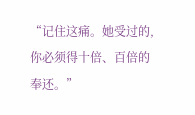“记住这痛。她受过的,你必须得十倍、百倍的奉还。”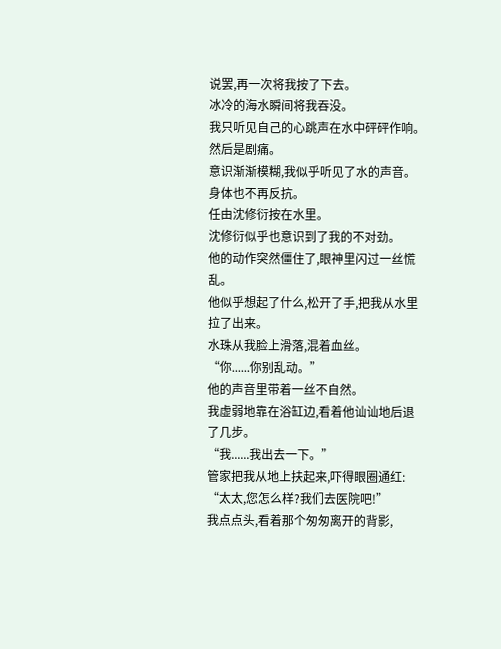说罢,再一次将我按了下去。
冰冷的海水瞬间将我吞没。
我只听见自己的心跳声在水中砰砰作响。
然后是剧痛。
意识渐渐模糊,我似乎听见了水的声音。
身体也不再反抗。
任由沈修衍按在水里。
沈修衍似乎也意识到了我的不对劲。
他的动作突然僵住了,眼神里闪过一丝慌乱。
他似乎想起了什么,松开了手,把我从水里拉了出来。
水珠从我脸上滑落,混着血丝。
“你......你别乱动。”
他的声音里带着一丝不自然。
我虚弱地靠在浴缸边,看着他讪讪地后退了几步。
“我......我出去一下。”
管家把我从地上扶起来,吓得眼圈通红:
“太太,您怎么样?我们去医院吧!”
我点点头,看着那个匆匆离开的背影,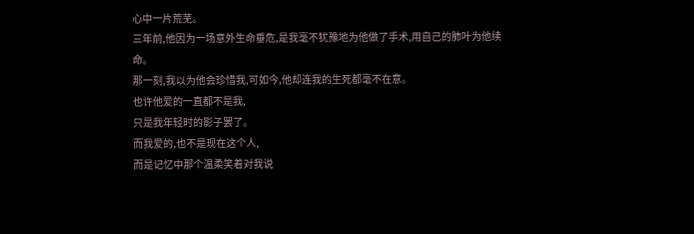心中一片荒芜。
三年前,他因为一场意外生命垂危,是我毫不犹豫地为他做了手术,用自己的肺叶为他续命。
那一刻,我以为他会珍惜我,可如今,他却连我的生死都毫不在意。
也许他爱的一直都不是我,
只是我年轻时的影子罢了。
而我爱的,也不是现在这个人,
而是记忆中那个温柔笑着对我说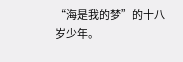“海是我的梦”的十八岁少年。